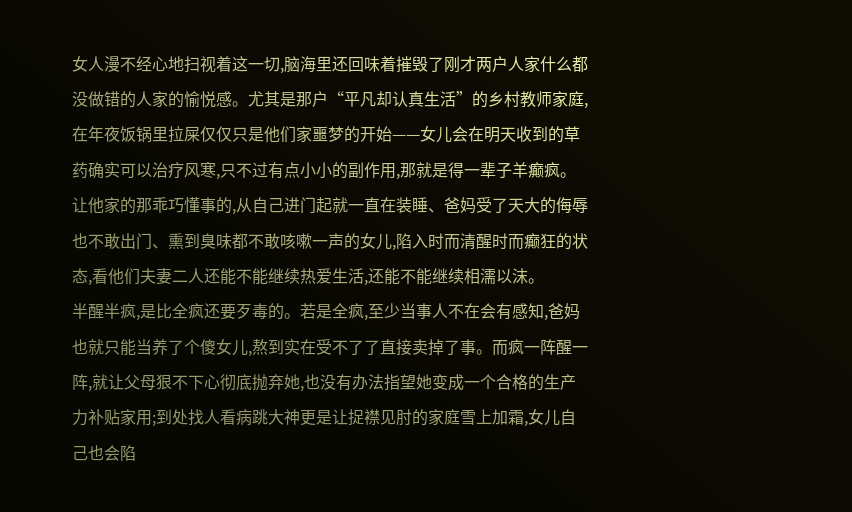女人漫不经心地扫视着这一切,脑海里还回味着摧毁了刚才两户人家什么都没做错的人家的愉悦感。尤其是那户“平凡却认真生活”的乡村教师家庭,在年夜饭锅里拉屎仅仅只是他们家噩梦的开始——女儿会在明天收到的草药确实可以治疗风寒,只不过有点小小的副作用,那就是得一辈子羊癫疯。让他家的那乖巧懂事的,从自己进门起就一直在装睡、爸妈受了天大的侮辱也不敢出门、熏到臭味都不敢咳嗽一声的女儿,陷入时而清醒时而癫狂的状态,看他们夫妻二人还能不能继续热爱生活,还能不能继续相濡以沫。
半醒半疯,是比全疯还要歹毒的。若是全疯,至少当事人不在会有感知,爸妈也就只能当养了个傻女儿,熬到实在受不了了直接卖掉了事。而疯一阵醒一阵,就让父母狠不下心彻底抛弃她,也没有办法指望她变成一个合格的生产力补贴家用;到处找人看病跳大神更是让捉襟见肘的家庭雪上加霜,女儿自己也会陷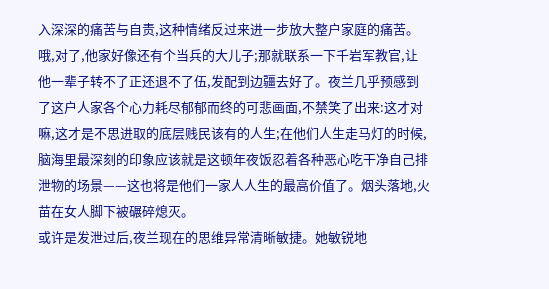入深深的痛苦与自责,这种情绪反过来进一步放大整户家庭的痛苦。哦,对了,他家好像还有个当兵的大儿子;那就联系一下千岩军教官,让他一辈子转不了正还退不了伍,发配到边疆去好了。夜兰几乎预感到了这户人家各个心力耗尽郁郁而终的可悲画面,不禁笑了出来:这才对嘛,这才是不思进取的底层贱民该有的人生;在他们人生走马灯的时候,脑海里最深刻的印象应该就是这顿年夜饭忍着各种恶心吃干净自己排泄物的场景——这也将是他们一家人人生的最高价值了。烟头落地,火苗在女人脚下被碾碎熄灭。
或许是发泄过后,夜兰现在的思维异常清晰敏捷。她敏锐地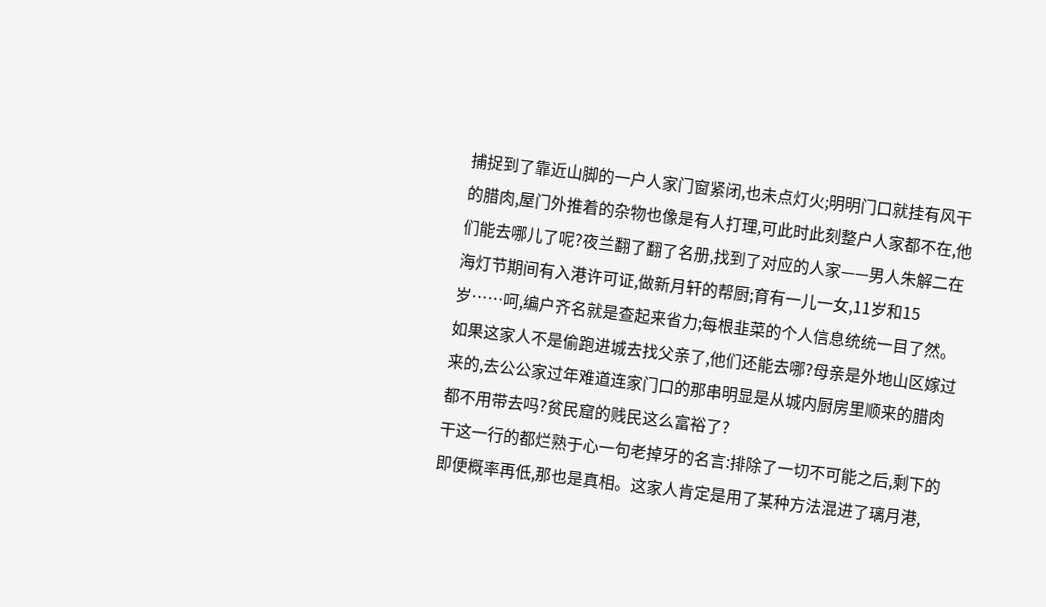捕捉到了靠近山脚的一户人家门窗紧闭,也未点灯火;明明门口就挂有风干的腊肉,屋门外推着的杂物也像是有人打理,可此时此刻整户人家都不在,他们能去哪儿了呢?夜兰翻了翻了名册,找到了对应的人家——男人朱解二在海灯节期间有入港许可证,做新月轩的帮厨;育有一儿一女,11岁和15岁……呵,编户齐名就是查起来省力;每根韭菜的个人信息统统一目了然。如果这家人不是偷跑进城去找父亲了,他们还能去哪?母亲是外地山区嫁过来的,去公公家过年难道连家门口的那串明显是从城内厨房里顺来的腊肉都不用带去吗?贫民窟的贱民这么富裕了?
干这一行的都烂熟于心一句老掉牙的名言:排除了一切不可能之后,剩下的即便概率再低,那也是真相。这家人肯定是用了某种方法混进了璃月港,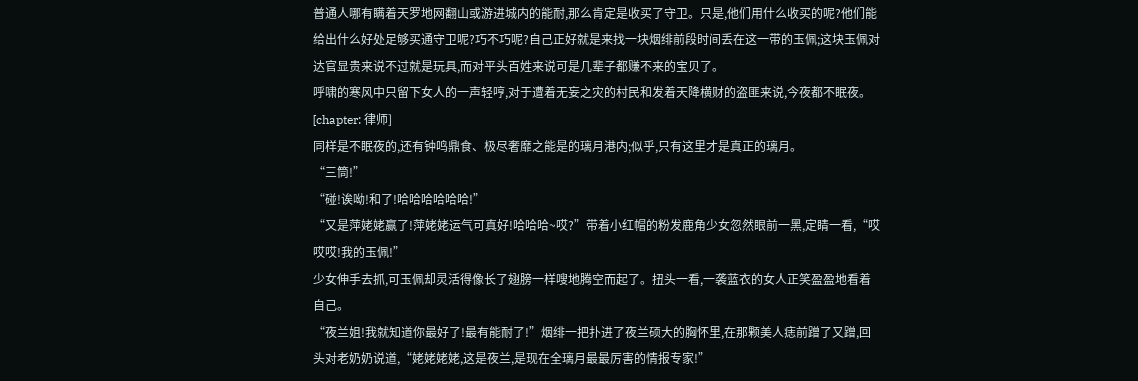普通人哪有瞒着天罗地网翻山或游进城内的能耐,那么肯定是收买了守卫。只是,他们用什么收买的呢?他们能给出什么好处足够买通守卫呢?巧不巧呢?自己正好就是来找一块烟绯前段时间丢在这一带的玉佩;这块玉佩对达官显贵来说不过就是玩具,而对平头百姓来说可是几辈子都赚不来的宝贝了。
呼啸的寒风中只留下女人的一声轻哼,对于遭着无妄之灾的村民和发着天降横财的盗匪来说,今夜都不眠夜。
[chapter: 律师]
同样是不眠夜的,还有钟鸣鼎食、极尽奢靡之能是的璃月港内;似乎,只有这里才是真正的璃月。
“三筒!”
“碰!诶呦!和了!哈哈哈哈哈哈!”
“又是萍姥姥赢了!萍姥姥运气可真好!哈哈哈~哎?”带着小红帽的粉发鹿角少女忽然眼前一黑,定睛一看,“哎哎哎!我的玉佩!”
少女伸手去抓,可玉佩却灵活得像长了翅膀一样嗖地腾空而起了。扭头一看,一袭蓝衣的女人正笑盈盈地看着自己。
“夜兰姐!我就知道你最好了!最有能耐了!”烟绯一把扑进了夜兰硕大的胸怀里,在那颗美人痣前蹭了又蹭,回头对老奶奶说道,“姥姥姥姥,这是夜兰,是现在全璃月最最厉害的情报专家!”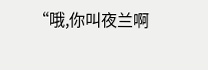“哦,你叫夜兰啊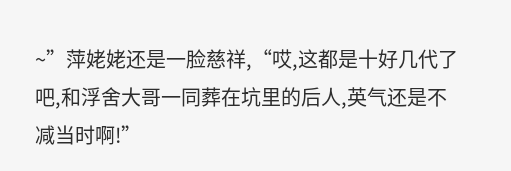~”萍姥姥还是一脸慈祥,“哎,这都是十好几代了吧,和浮舍大哥一同葬在坑里的后人,英气还是不减当时啊!”